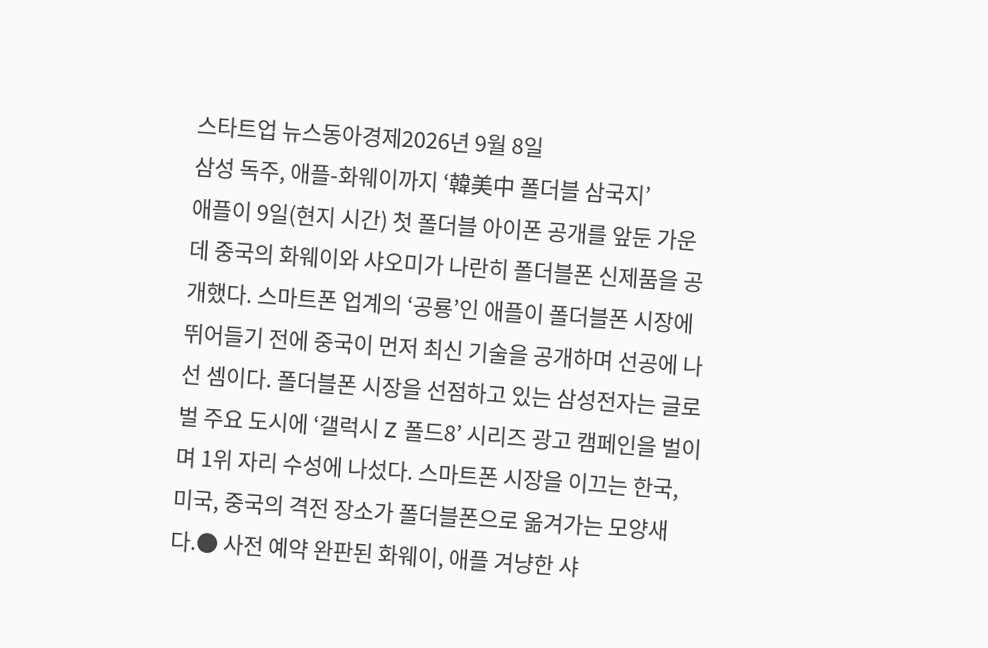스타트업 뉴스동아경제2026년 9월 8일
삼성 독주, 애플-화웨이까지 ‘韓美中 폴더블 삼국지’
애플이 9일(현지 시간) 첫 폴더블 아이폰 공개를 앞둔 가운데 중국의 화웨이와 샤오미가 나란히 폴더블폰 신제품을 공개했다. 스마트폰 업계의 ‘공룡’인 애플이 폴더블폰 시장에 뛰어들기 전에 중국이 먼저 최신 기술을 공개하며 선공에 나선 셈이다. 폴더블폰 시장을 선점하고 있는 삼성전자는 글로벌 주요 도시에 ‘갤럭시 Z 폴드8’ 시리즈 광고 캠페인을 벌이며 1위 자리 수성에 나섰다. 스마트폰 시장을 이끄는 한국, 미국, 중국의 격전 장소가 폴더블폰으로 옮겨가는 모양새다.● 사전 예약 완판된 화웨이, 애플 겨냥한 샤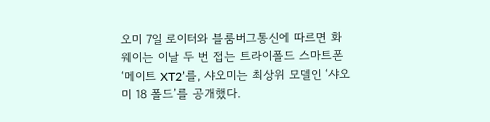오미 7일 로이터와 블룸버그통신에 따르면 화웨이는 이날 두 번 접는 트라이폴드 스마트폰 ‘메이트 XT2’를, 샤오미는 최상위 모델인 ‘샤오미 18 폴드’를 공개했다.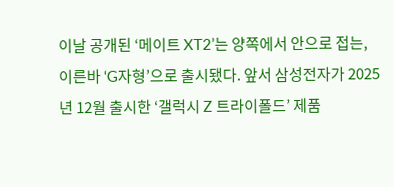이날 공개된 ‘메이트 XT2’는 양쪽에서 안으로 접는, 이른바 ‘G자형’으로 출시됐다. 앞서 삼성전자가 2025년 12월 출시한 ‘갤럭시 Z 트라이폴드’ 제품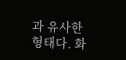과 유사한 형태다. 화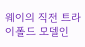웨이의 직전 트라이폴드 모델인